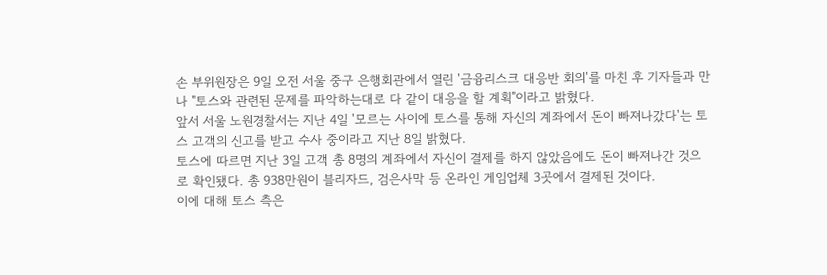손 부위원장은 9일 오전 서울 중구 은행회관에서 열린 '금융리스크 대응반 회의'를 마친 후 기자들과 만나 "토스와 관련된 문제를 파악하는대로 다 같이 대응을 할 계획"이라고 밝혔다.
앞서 서울 노원경찰서는 지난 4일 '모르는 사이에 토스를 통해 자신의 계좌에서 돈이 빠져나갔다'는 토스 고객의 신고를 받고 수사 중이라고 지난 8일 밝혔다.
토스에 따르면 지난 3일 고객 총 8명의 계좌에서 자신이 결제를 하지 않았음에도 돈이 빠져나간 것으로 확인됐다. 총 938만원이 블리자드, 검은사막 등 온라인 게임업체 3곳에서 결제된 것이다.
이에 대해 토스 측은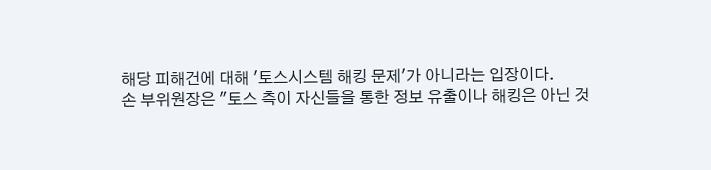해당 피해건에 대해 '토스시스템 해킹 문제'가 아니라는 입장이다.
손 부위원장은 "토스 측이 자신들을 통한 정보 유출이나 해킹은 아닌 것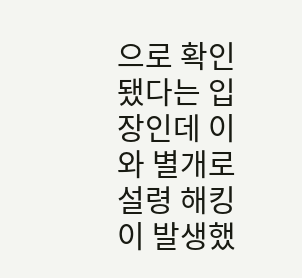으로 확인됐다는 입장인데 이와 별개로 설령 해킹이 발생했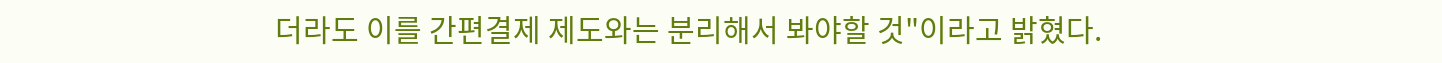더라도 이를 간편결제 제도와는 분리해서 봐야할 것"이라고 밝혔다.